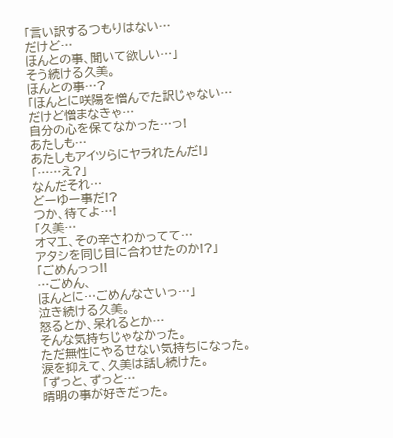「言い訳するつもりはない…
だけど…
ほんとの事、聞いて欲しい…」
そう続ける久美。
ほんとの事…?
「ほんとに咲陽を憎んでた訳じゃない…
だけど憎まなきゃ…
自分の心を保てなかった…っ!
あたしも…
あたしもアイツらにヤラれたんだ!」
「……え?」
なんだそれ…
どーゆー事だ!?
つか、待てよ…!
「久美…
オマエ、その辛さわかってて…
アタシを同じ目に合わせたのか!?」
「ごめんっっ!!
…ごめん、
ほんとに…ごめんなさいっ…」
泣き続ける久美。
怒るとか、呆れるとか…
そんな気持ちじゃなかった。
ただ無性にやるせない気持ちになった。
涙を抑えて、久美は話し続けた。
「ずっと、ずっと…
晴明の事が好きだった。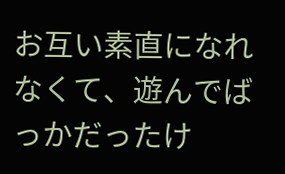お互い素直になれなくて、遊んでばっかだったけ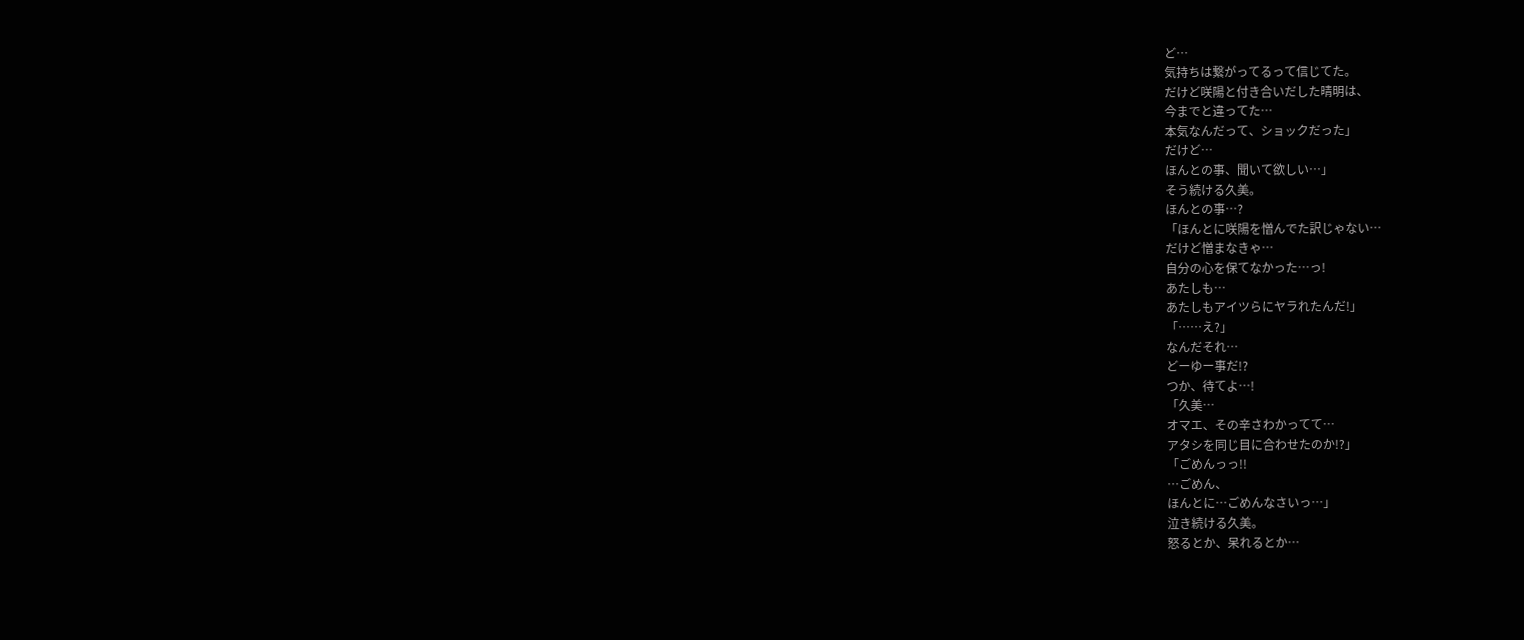ど…
気持ちは繋がってるって信じてた。
だけど咲陽と付き合いだした晴明は、
今までと違ってた…
本気なんだって、ショックだった」
だけど…
ほんとの事、聞いて欲しい…」
そう続ける久美。
ほんとの事…?
「ほんとに咲陽を憎んでた訳じゃない…
だけど憎まなきゃ…
自分の心を保てなかった…っ!
あたしも…
あたしもアイツらにヤラれたんだ!」
「……え?」
なんだそれ…
どーゆー事だ!?
つか、待てよ…!
「久美…
オマエ、その辛さわかってて…
アタシを同じ目に合わせたのか!?」
「ごめんっっ!!
…ごめん、
ほんとに…ごめんなさいっ…」
泣き続ける久美。
怒るとか、呆れるとか…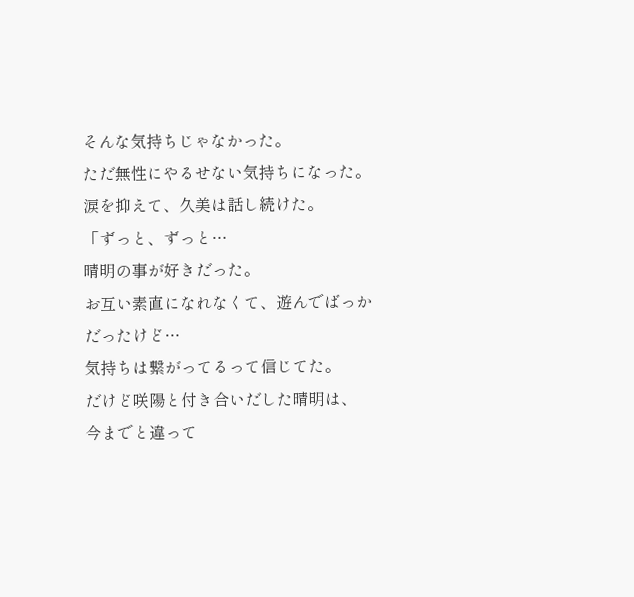そんな気持ちじゃなかった。
ただ無性にやるせない気持ちになった。
涙を抑えて、久美は話し続けた。
「ずっと、ずっと…
晴明の事が好きだった。
お互い素直になれなくて、遊んでばっかだったけど…
気持ちは繋がってるって信じてた。
だけど咲陽と付き合いだした晴明は、
今までと違って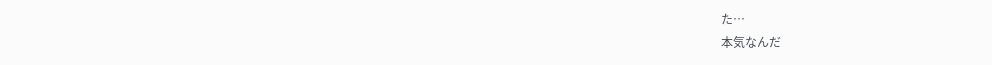た…
本気なんだ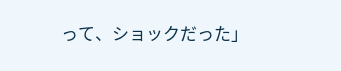って、ショックだった」